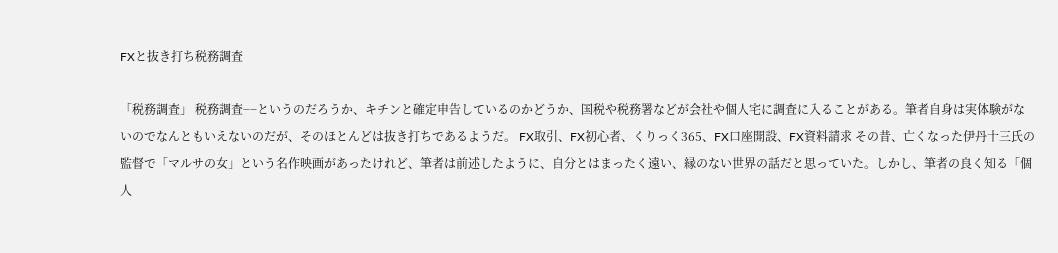FXと抜き打ち税務調査

「税務調査」 税務調査−−というのだろうか、キチンと確定申告しているのかどうか、国税や税務署などが会社や個人宅に調査に入ることがある。筆者自身は実体験がないのでなんともいえないのだが、そのほとんどは抜き打ちであるようだ。 FX取引、FX初心者、くりっく365、FX口座開設、FX資料請求 その昔、亡くなった伊丹十三氏の監督で「マルサの女」という名作映画があったけれど、筆者は前述したように、自分とはまったく遠い、縁のない世界の話だと思っていた。しかし、筆者の良く知る「個人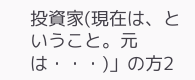投資家(現在は、ということ。元は・・・)」の方2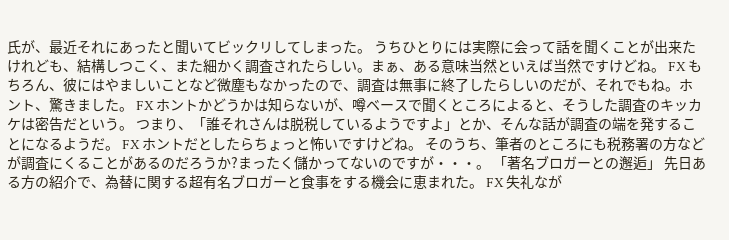氏が、最近それにあったと聞いてビックリしてしまった。 うちひとりには実際に会って話を聞くことが出来たけれども、結構しつこく、また細かく調査されたらしい。まぁ、ある意味当然といえば当然ですけどね。 FX もちろん、彼にはやましいことなど微塵もなかったので、調査は無事に終了したらしいのだが、それでもね。ホント、驚きました。 FX ホントかどうかは知らないが、噂ベースで聞くところによると、そうした調査のキッカケは密告だという。 つまり、「誰それさんは脱税しているようですよ」とか、そんな話が調査の端を発することになるようだ。 FX ホントだとしたらちょっと怖いですけどね。 そのうち、筆者のところにも税務署の方などが調査にくることがあるのだろうか?まったく儲かってないのですが・・・。 「著名ブロガーとの邂逅」 先日ある方の紹介で、為替に関する超有名ブロガーと食事をする機会に恵まれた。 FX 失礼なが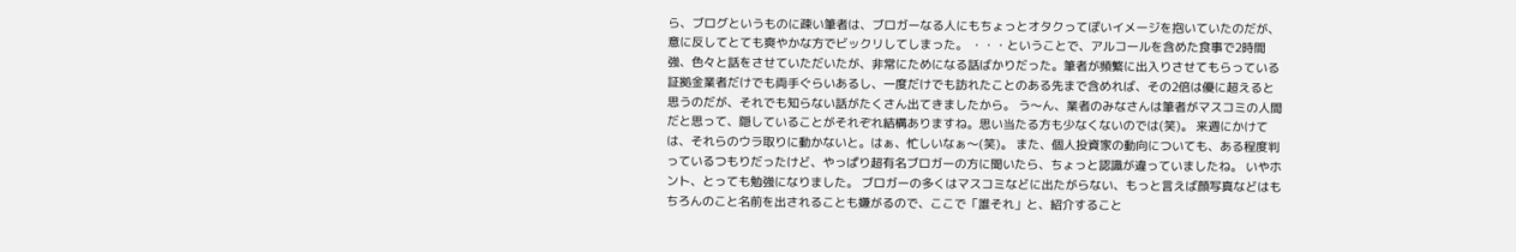ら、ブログというものに疎い筆者は、ブロガーなる人にもちょっとオタクってぽいイメージを抱いていたのだが、意に反してとても爽やかな方でビックリしてしまった。 ・・・ということで、アルコールを含めた食事で2時間強、色々と話をさせていただいたが、非常にためになる話ばかりだった。筆者が頻繁に出入りさせてもらっている証拠金業者だけでも両手ぐらいあるし、一度だけでも訪れたことのある先まで含めれば、その2倍は優に超えると思うのだが、それでも知らない話がたくさん出てきましたから。 う〜ん、業者のみなさんは筆者がマスコミの人間だと思って、隠していることがそれぞれ結構ありますね。思い当たる方も少なくないのでは(笑)。 来週にかけては、それらのウラ取りに動かないと。はぁ、忙しいなぁ〜(笑)。 また、個人投資家の動向についても、ある程度判っているつもりだったけど、やっぱり超有名ブロガーの方に聞いたら、ちょっと認識が違っていましたね。 いやホント、とっても勉強になりました。 ブロガーの多くはマスコミなどに出たがらない、もっと言えば顔写真などはもちろんのこと名前を出されることも嫌がるので、ここで「誰それ」と、紹介すること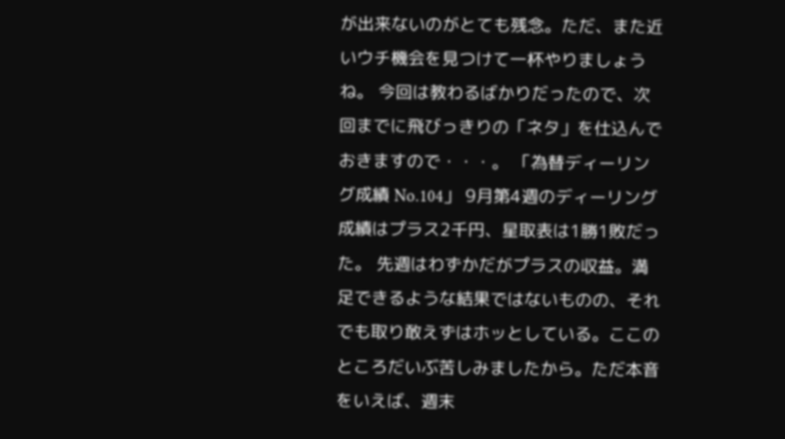が出来ないのがとても残念。ただ、また近いウチ機会を見つけて一杯やりましょうね。 今回は教わるばかりだったので、次回までに飛びっきりの「ネタ」を仕込んでおきますので・・・。 「為替ディーリング成績 No.104」 9月第4週のディーリング成績はプラス2千円、星取表は1勝1敗だった。 先週はわずかだがプラスの収益。満足できるような結果ではないものの、それでも取り敢えずはホッとしている。ここのところだいぶ苦しみましたから。ただ本音をいえば、週末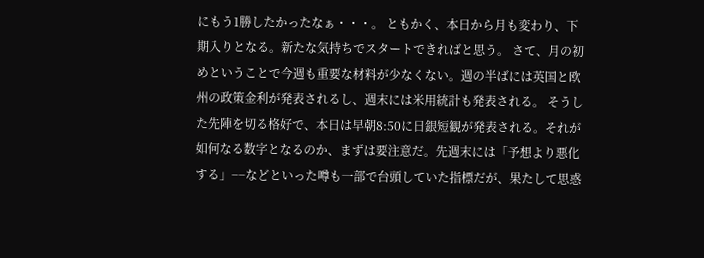にもう1勝したかったなぁ・・・。 ともかく、本日から月も変わり、下期入りとなる。新たな気持ちでスタートできればと思う。 さて、月の初めということで今週も重要な材料が少なくない。週の半ばには英国と欧州の政策金利が発表されるし、週末には米用統計も発表される。 そうした先陣を切る格好で、本日は早朝8:50に日銀短観が発表される。それが如何なる数字となるのか、まずは要注意だ。先週末には「予想より悪化する」−−などといった噂も一部で台頭していた指標だが、果たして思惑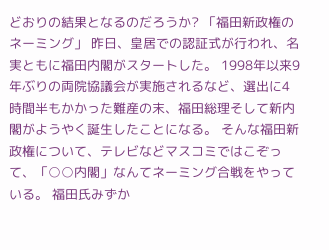どおりの結果となるのだろうか? 「福田新政権のネーミング」 昨日、皇居での認証式が行われ、名実ともに福田内閣がスタートした。 1998年以来9年ぶりの両院協議会が実施されるなど、選出に4時間半もかかった難産の末、福田総理そして新内閣がようやく誕生したことになる。 そんな福田新政権について、テレビなどマスコミではこぞって、「○○内閣」なんてネーミング合戦をやっている。 福田氏みずか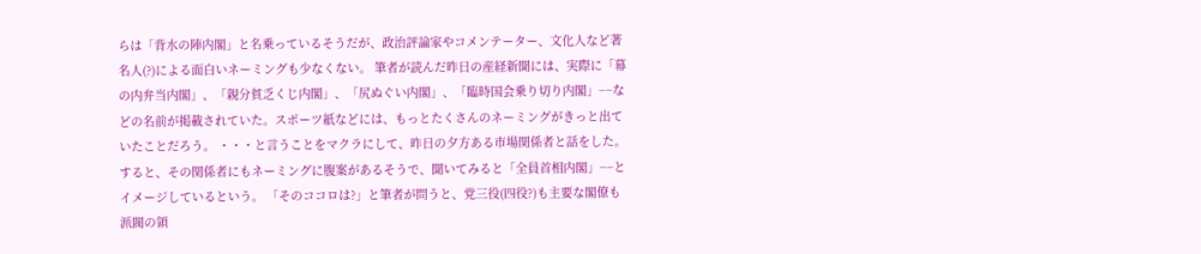らは「背水の陣内閣」と名乗っているそうだが、政治評論家やコメンテーター、文化人など著名人(?)による面白いネーミングも少なくない。 筆者が読んだ昨日の産経新聞には、実際に「幕の内弁当内閣」、「親分貧乏くじ内閣」、「尻ぬぐい内閣」、「臨時国会乗り切り内閣」−−などの名前が掲載されていた。スポーツ紙などには、もっとたくさんのネーミングがきっと出ていたことだろう。 ・・・と言うことをマクラにして、昨日の夕方ある市場関係者と話をした。すると、その関係者にもネーミングに腹案があるそうで、聞いてみると「全員首相内閣」−−とイメージしているという。 「そのココロは?」と筆者が問うと、党三役(四役?)も主要な閣僚も派閥の領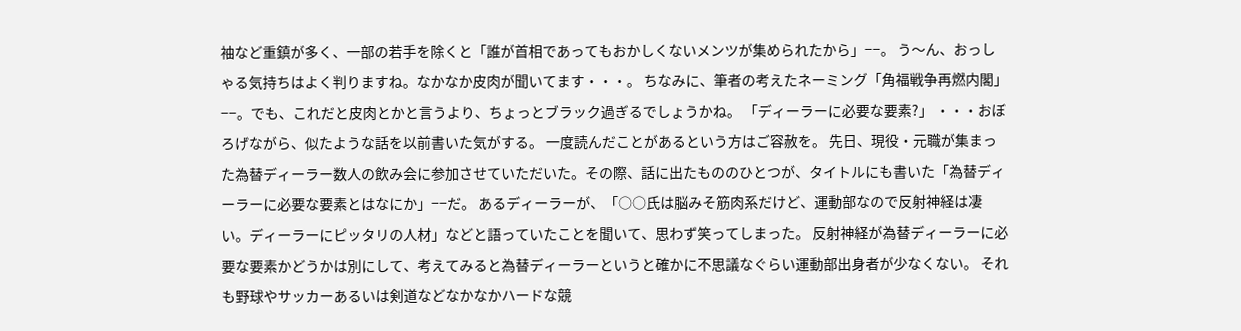袖など重鎮が多く、一部の若手を除くと「誰が首相であってもおかしくないメンツが集められたから」−−。 う〜ん、おっしゃる気持ちはよく判りますね。なかなか皮肉が聞いてます・・・。 ちなみに、筆者の考えたネーミング「角福戦争再燃内閣」−−。でも、これだと皮肉とかと言うより、ちょっとブラック過ぎるでしょうかね。 「ディーラーに必要な要素?」 ・・・おぼろげながら、似たような話を以前書いた気がする。 一度読んだことがあるという方はご容赦を。 先日、現役・元職が集まった為替ディーラー数人の飲み会に参加させていただいた。その際、話に出たもののひとつが、タイトルにも書いた「為替ディーラーに必要な要素とはなにか」−−だ。 あるディーラーが、「○○氏は脳みそ筋肉系だけど、運動部なので反射神経は凄い。ディーラーにピッタリの人材」などと語っていたことを聞いて、思わず笑ってしまった。 反射神経が為替ディーラーに必要な要素かどうかは別にして、考えてみると為替ディーラーというと確かに不思議なぐらい運動部出身者が少なくない。 それも野球やサッカーあるいは剣道などなかなかハードな競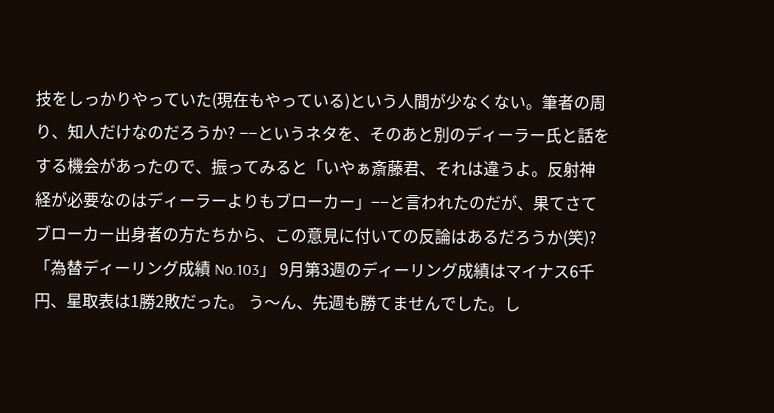技をしっかりやっていた(現在もやっている)という人間が少なくない。筆者の周り、知人だけなのだろうか? −−というネタを、そのあと別のディーラー氏と話をする機会があったので、振ってみると「いやぁ斎藤君、それは違うよ。反射神経が必要なのはディーラーよりもブローカー」−−と言われたのだが、果てさてブローカー出身者の方たちから、この意見に付いての反論はあるだろうか(笑)? 「為替ディーリング成績 No.103」 9月第3週のディーリング成績はマイナス6千円、星取表は1勝2敗だった。 う〜ん、先週も勝てませんでした。し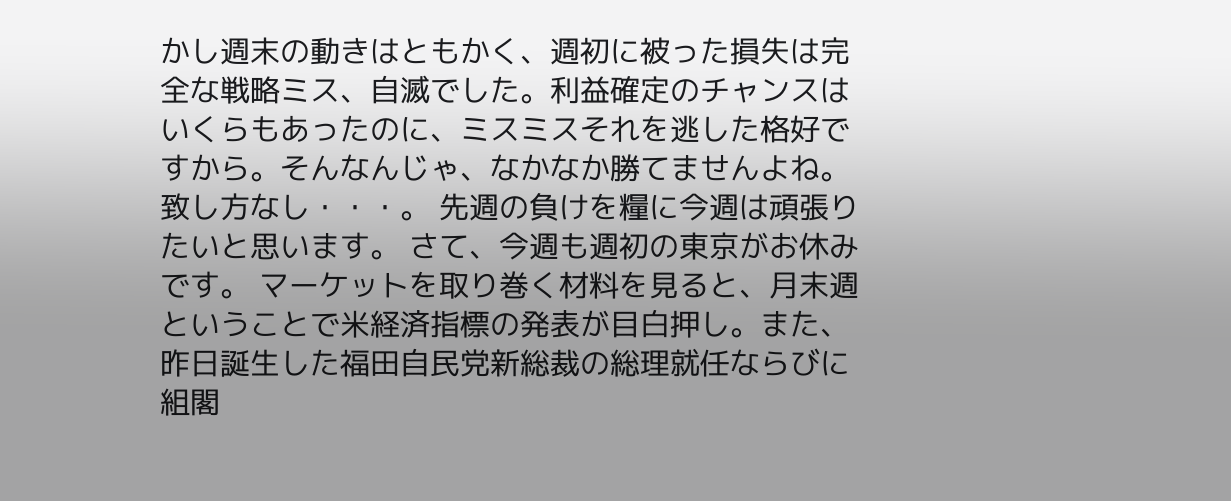かし週末の動きはともかく、週初に被った損失は完全な戦略ミス、自滅でした。利益確定のチャンスはいくらもあったのに、ミスミスそれを逃した格好ですから。そんなんじゃ、なかなか勝てませんよね。致し方なし・・・。 先週の負けを糧に今週は頑張りたいと思います。 さて、今週も週初の東京がお休みです。 マーケットを取り巻く材料を見ると、月末週ということで米経済指標の発表が目白押し。また、昨日誕生した福田自民党新総裁の総理就任ならびに組閣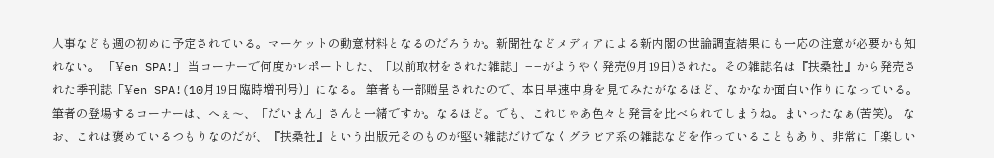人事なども週の初めに予定されている。マーケットの動意材料となるのだろうか。新聞社などメディアによる新内閣の世論調査結果にも一応の注意が必要かも知れない。 「¥en SPA!」 当コーナーで何度かレポートした、「以前取材をされた雑誌」−−がようやく発売(9月19日)された。その雑誌名は『扶桑社』から発売された季刊誌「¥en SPA!(10月19日臨時増刊号)」になる。 筆者も一部贈呈されたので、本日早速中身を見てみたがなるほど、なかなか面白い作りになっている。 筆者の登場するコーナーは、へぇ〜、「だいまん」さんと一緒ですか。なるほど。でも、これじゃあ色々と発言を比べられてしまうね。まいったなぁ(苦笑)。 なお、これは褒めているつもりなのだが、『扶桑社』という出版元そのものが堅い雑誌だけでなくグラビア系の雑誌などを作っていることもあり、非常に「楽しい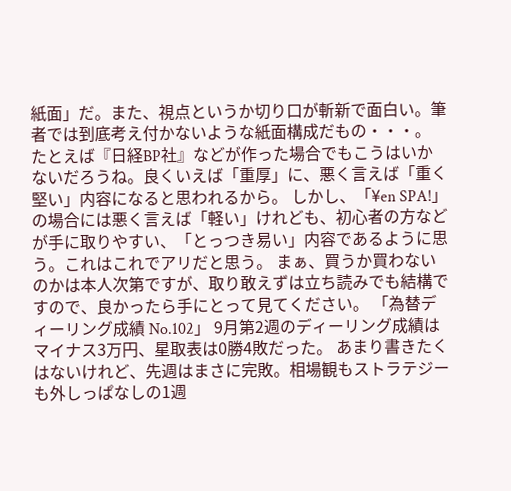紙面」だ。また、視点というか切り口が斬新で面白い。筆者では到底考え付かないような紙面構成だもの・・・。 たとえば『日経BP社』などが作った場合でもこうはいかないだろうね。良くいえば「重厚」に、悪く言えば「重く堅い」内容になると思われるから。 しかし、「¥en SPA!」の場合には悪く言えば「軽い」けれども、初心者の方などが手に取りやすい、「とっつき易い」内容であるように思う。これはこれでアリだと思う。 まぁ、買うか買わないのかは本人次第ですが、取り敢えずは立ち読みでも結構ですので、良かったら手にとって見てください。 「為替ディーリング成績 No.102」 9月第2週のディーリング成績はマイナス3万円、星取表は0勝4敗だった。 あまり書きたくはないけれど、先週はまさに完敗。相場観もストラテジーも外しっぱなしの1週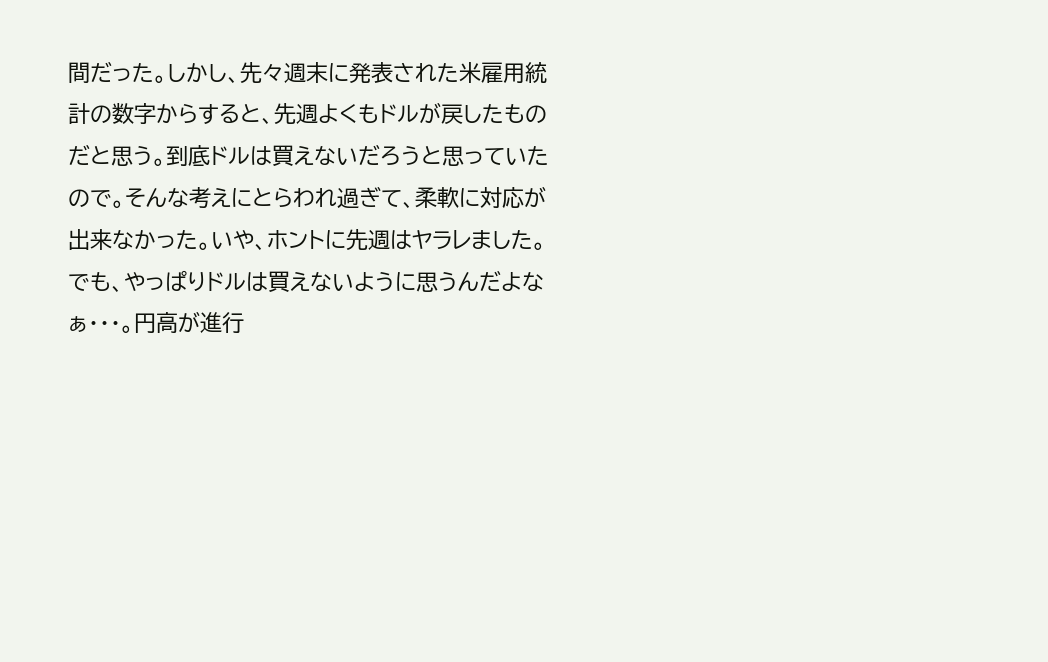間だった。しかし、先々週末に発表された米雇用統計の数字からすると、先週よくもドルが戻したものだと思う。到底ドルは買えないだろうと思っていたので。そんな考えにとらわれ過ぎて、柔軟に対応が出来なかった。いや、ホントに先週はヤラレました。 でも、やっぱりドルは買えないように思うんだよなぁ・・・。円高が進行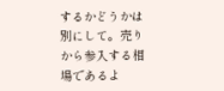するかどうかは別にして。売りから参入する相場であるよ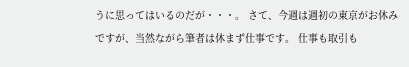うに思ってはいるのだが・・・。 さて、今週は週初の東京がお休みですが、当然ながら筆者は休まず仕事です。 仕事も取引も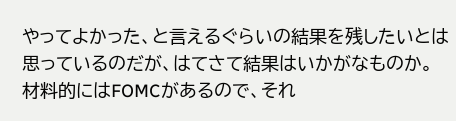やってよかった、と言えるぐらいの結果を残したいとは思っているのだが、はてさて結果はいかがなものか。材料的にはFOMCがあるので、それ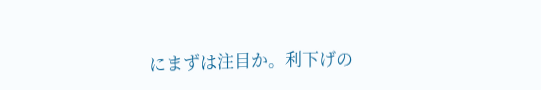にまずは注目か。利下げの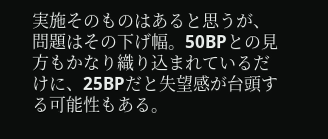実施そのものはあると思うが、問題はその下げ幅。50BPとの見方もかなり織り込まれているだけに、25BPだと失望感が台頭する可能性もある。